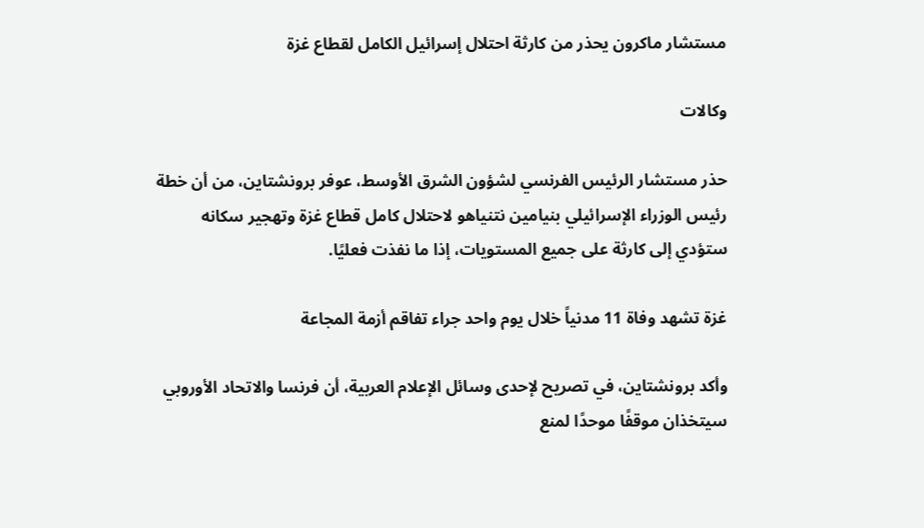مستشار ماكرون يحذر من كارثة احتلال إسرائيل الكامل لقطاع غزة

وكالات

حذر مستشار الرئيس الفرنسي لشؤون الشرق الأوسط، عوفر برونشتاين، من أن خطة رئيس الوزراء الإسرائيلي بنيامين نتنياهو لاحتلال كامل قطاع غزة وتهجير سكانه ستؤدي إلى كارثة على جميع المستويات، إذا ما نفذت فعليًا.

غزة تشهد وفاة 11 مدنياً خلال يوم واحد جراء تفاقم أزمة المجاعة

وأكد برونشتاين، في تصريح لإحدى وسائل الإعلام العربية، أن فرنسا والاتحاد الأوروبي سيتخذان موقفًا موحدًا لمنع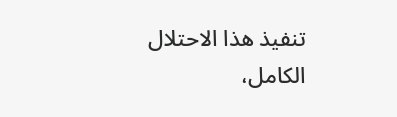تنفيذ هذا الاحتلال الكامل،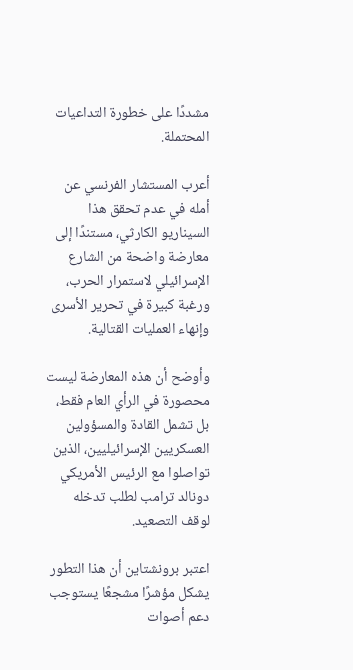مشددًا على خطورة التداعيات المحتملة.

أعرب المستشار الفرنسي عن أمله في عدم تحقق هذا السيناريو الكارثي، مستندًا إلى معارضة واضحة من الشارع الإسرائيلي لاستمرار الحرب، ورغبة كبيرة في تحرير الأسرى وإنهاء العمليات القتالية.

وأوضح أن هذه المعارضة ليست محصورة في الرأي العام فقط، بل تشمل القادة والمسؤولين العسكريين الإسرائيليين، الذين تواصلوا مع الرئيس الأمريكي دونالد ترامب لطلب تدخله لوقف التصعيد.

اعتبر برونشتاين أن هذا التطور يشكل مؤشرًا مشجعًا يستوجب دعم أصوات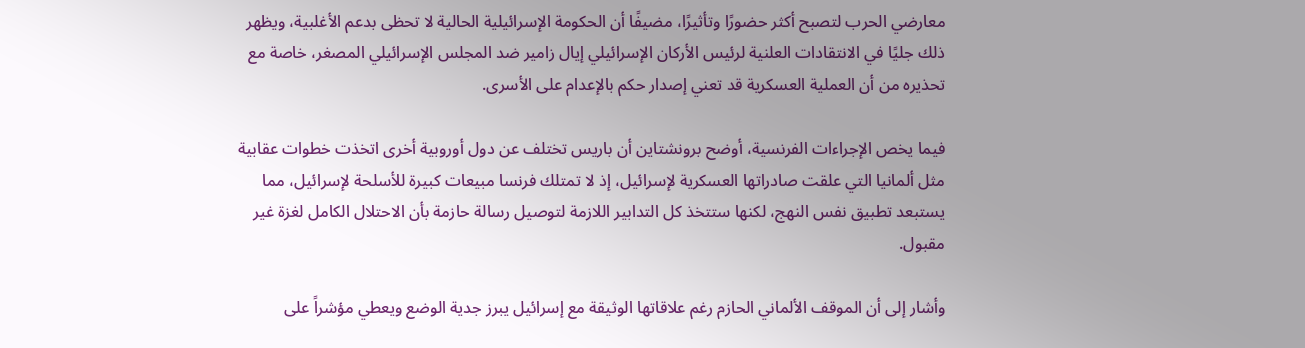معارضي الحرب لتصبح أكثر حضورًا وتأثيرًا، مضيفًا أن الحكومة الإسرائيلية الحالية لا تحظى بدعم الأغلبية، ويظهر ذلك جليًا في الانتقادات العلنية لرئيس الأركان الإسرائيلي إيال زامير ضد المجلس الإسرائيلي المصغر، خاصة مع تحذيره من أن العملية العسكرية قد تعني إصدار حكم بالإعدام على الأسرى.

فيما يخص الإجراءات الفرنسية، أوضح برونشتاين أن باريس تختلف عن دول أوروبية أخرى اتخذت خطوات عقابية مثل ألمانيا التي علقت صادراتها العسكرية لإسرائيل، إذ لا تمتلك فرنسا مبيعات كبيرة للأسلحة لإسرائيل، مما يستبعد تطبيق نفس النهج، لكنها ستتخذ كل التدابير اللازمة لتوصيل رسالة حازمة بأن الاحتلال الكامل لغزة غير مقبول.

وأشار إلى أن الموقف الألماني الحازم رغم علاقاتها الوثيقة مع إسرائيل يبرز جدية الوضع ويعطي مؤشراً على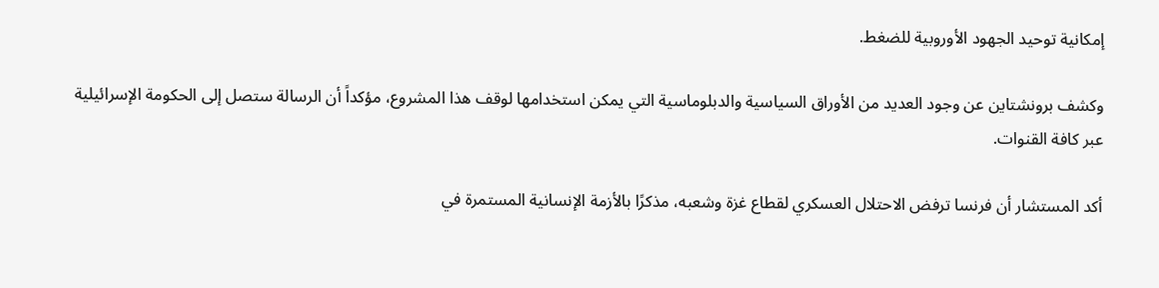إمكانية توحيد الجهود الأوروبية للضغط.

وكشف برونشتاين عن وجود العديد من الأوراق السياسية والدبلوماسية التي يمكن استخدامها لوقف هذا المشروع، مؤكداً أن الرسالة ستصل إلى الحكومة الإسرائيلية عبر كافة القنوات.

أكد المستشار أن فرنسا ترفض الاحتلال العسكري لقطاع غزة وشعبه، مذكرًا بالأزمة الإنسانية المستمرة في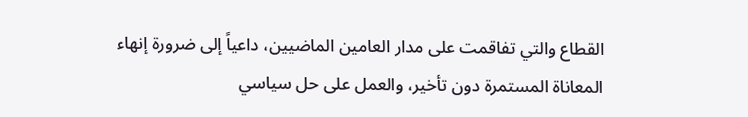القطاع والتي تفاقمت على مدار العامين الماضيين، داعياً إلى ضرورة إنهاء المعاناة المستمرة دون تأخير، والعمل على حل سياسي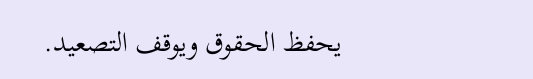يحفظ الحقوق ويوقف التصعيد.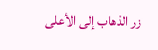زر الذهاب إلى الأعلى